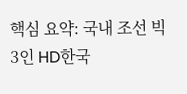핵심 요약: 국내 조선 빅3인 HD한국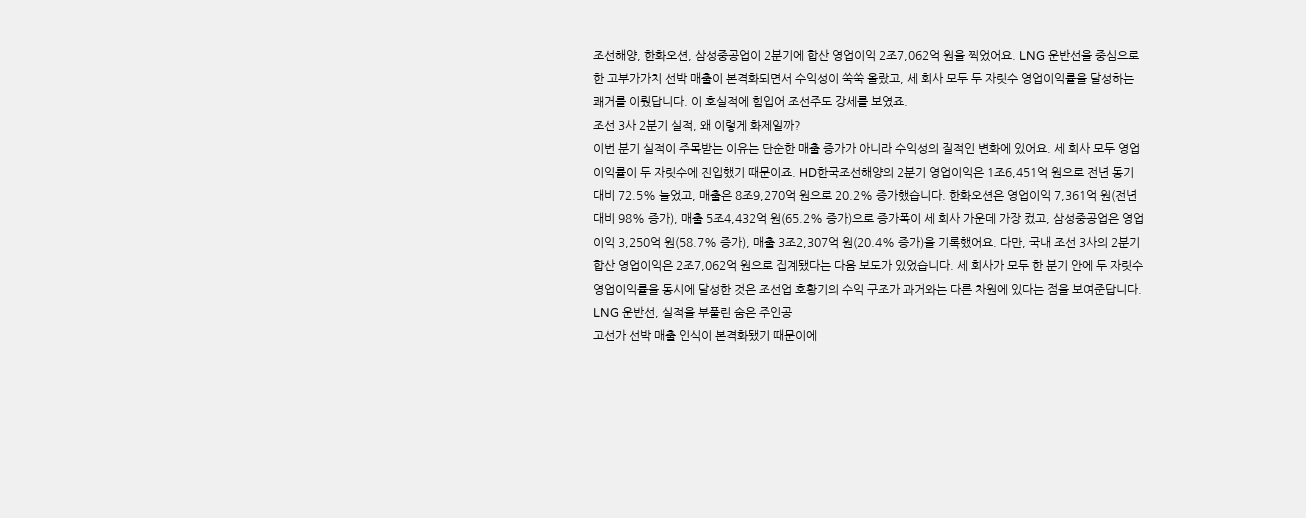조선해양, 한화오션, 삼성중공업이 2분기에 합산 영업이익 2조7,062억 원을 찍었어요. LNG 운반선을 중심으로 한 고부가가치 선박 매출이 본격화되면서 수익성이 쑥쑥 올랐고, 세 회사 모두 두 자릿수 영업이익률을 달성하는 쾌거를 이뤘답니다. 이 호실적에 힘입어 조선주도 강세를 보였죠.
조선 3사 2분기 실적, 왜 이렇게 화제일까?
이번 분기 실적이 주목받는 이유는 단순한 매출 증가가 아니라 수익성의 질적인 변화에 있어요. 세 회사 모두 영업이익률이 두 자릿수에 진입했기 때문이죠. HD한국조선해양의 2분기 영업이익은 1조6,451억 원으로 전년 동기 대비 72.5% 늘었고, 매출은 8조9,270억 원으로 20.2% 증가했습니다. 한화오션은 영업이익 7,361억 원(전년 대비 98% 증가), 매출 5조4,432억 원(65.2% 증가)으로 증가폭이 세 회사 가운데 가장 컸고, 삼성중공업은 영업이익 3,250억 원(58.7% 증가), 매출 3조2,307억 원(20.4% 증가)을 기록했어요. 다만, 국내 조선 3사의 2분기 합산 영업이익은 2조7,062억 원으로 집계됐다는 다음 보도가 있었습니다. 세 회사가 모두 한 분기 안에 두 자릿수 영업이익률을 동시에 달성한 것은 조선업 호황기의 수익 구조가 과거와는 다른 차원에 있다는 점을 보여준답니다.
LNG 운반선, 실적을 부풀린 숨은 주인공
고선가 선박 매출 인식이 본격화됐기 때문이에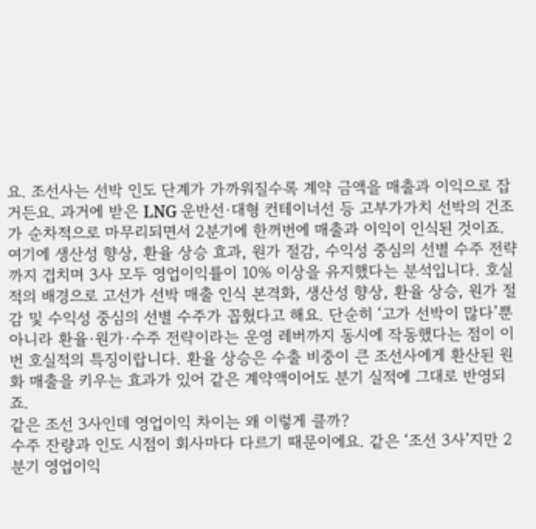요. 조선사는 선박 인도 단계가 가까워질수록 계약 금액을 매출과 이익으로 잡거든요. 과거에 받은 LNG 운반선·대형 컨테이너선 등 고부가가치 선박의 건조가 순차적으로 마무리되면서 2분기에 한꺼번에 매출과 이익이 인식된 것이죠. 여기에 생산성 향상, 환율 상승 효과, 원가 절감, 수익성 중심의 선별 수주 전략까지 겹치며 3사 모두 영업이익률이 10% 이상을 유지했다는 분석입니다. 호실적의 배경으로 고선가 선박 매출 인식 본격화, 생산성 향상, 환율 상승, 원가 절감 및 수익성 중심의 선별 수주가 꼽혔다고 해요. 단순히 ‘고가 선박이 많다’뿐 아니라 환율·원가·수주 전략이라는 운영 레버까지 동시에 작동했다는 점이 이번 호실적의 특징이랍니다. 환율 상승은 수출 비중이 큰 조선사에게 환산된 원화 매출을 키우는 효과가 있어 같은 계약액이어도 분기 실적에 그대로 반영되죠.
같은 조선 3사인데 영업이익 차이는 왜 이렇게 클까?
수주 잔량과 인도 시점이 회사마다 다르기 때문이에요. 같은 ‘조선 3사’지만 2분기 영업이익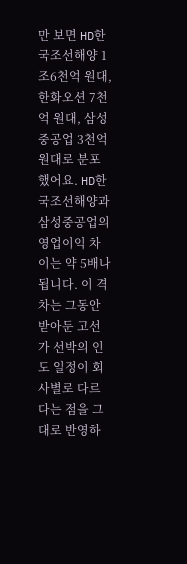만 보면 HD한국조선해양 1조6천억 원대, 한화오션 7천억 원대, 삼성중공업 3천억 원대로 분포했어요. HD한국조선해양과 삼성중공업의 영업이익 차이는 약 5배나 됩니다. 이 격차는 그동안 받아둔 고선가 선박의 인도 일정이 회사별로 다르다는 점을 그대로 반영하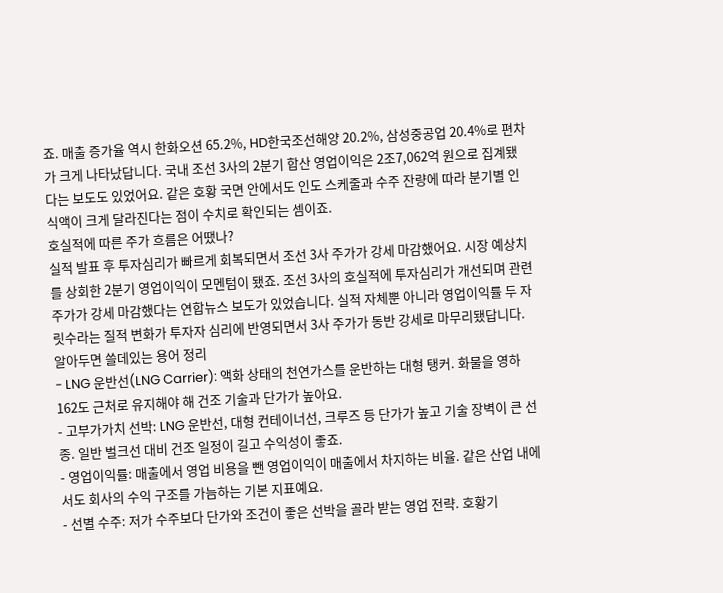죠. 매출 증가율 역시 한화오션 65.2%, HD한국조선해양 20.2%, 삼성중공업 20.4%로 편차가 크게 나타났답니다. 국내 조선 3사의 2분기 합산 영업이익은 2조7,062억 원으로 집계됐다는 보도도 있었어요. 같은 호황 국면 안에서도 인도 스케줄과 수주 잔량에 따라 분기별 인식액이 크게 달라진다는 점이 수치로 확인되는 셈이죠.
호실적에 따른 주가 흐름은 어땠나?
실적 발표 후 투자심리가 빠르게 회복되면서 조선 3사 주가가 강세 마감했어요. 시장 예상치를 상회한 2분기 영업이익이 모멘텀이 됐죠. 조선 3사의 호실적에 투자심리가 개선되며 관련 주가가 강세 마감했다는 연합뉴스 보도가 있었습니다. 실적 자체뿐 아니라 영업이익률 두 자릿수라는 질적 변화가 투자자 심리에 반영되면서 3사 주가가 동반 강세로 마무리됐답니다.
알아두면 쓸데있는 용어 정리
- LNG 운반선(LNG Carrier): 액화 상태의 천연가스를 운반하는 대형 탱커. 화물을 영하 162도 근처로 유지해야 해 건조 기술과 단가가 높아요.
- 고부가가치 선박: LNG 운반선, 대형 컨테이너선, 크루즈 등 단가가 높고 기술 장벽이 큰 선종. 일반 벌크선 대비 건조 일정이 길고 수익성이 좋죠.
- 영업이익률: 매출에서 영업 비용을 뺀 영업이익이 매출에서 차지하는 비율. 같은 산업 내에서도 회사의 수익 구조를 가늠하는 기본 지표예요.
- 선별 수주: 저가 수주보다 단가와 조건이 좋은 선박을 골라 받는 영업 전략. 호황기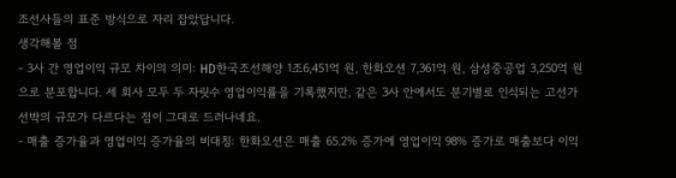조선사들의 표준 방식으로 자리 잡았답니다.
생각해볼 점
- 3사 간 영업이익 규모 차이의 의미: HD한국조선해양 1조6,451억 원, 한화오션 7,361억 원, 삼성중공업 3,250억 원으로 분포합니다. 세 회사 모두 두 자릿수 영업이익률을 기록했지만, 같은 3사 안에서도 분기별로 인식되는 고선가 선박의 규모가 다르다는 점이 그대로 드러나네요.
- 매출 증가율과 영업이익 증가율의 비대칭: 한화오션은 매출 65.2% 증가에 영업이익 98% 증가로 매출보다 이익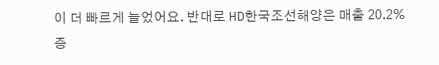이 더 빠르게 늘었어요. 반대로 HD한국조선해양은 매출 20.2% 증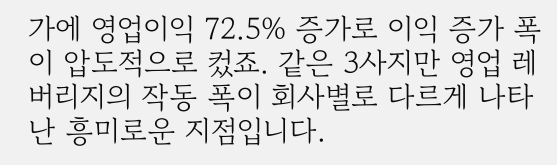가에 영업이익 72.5% 증가로 이익 증가 폭이 압도적으로 컸죠. 같은 3사지만 영업 레버리지의 작동 폭이 회사별로 다르게 나타난 흥미로운 지점입니다.